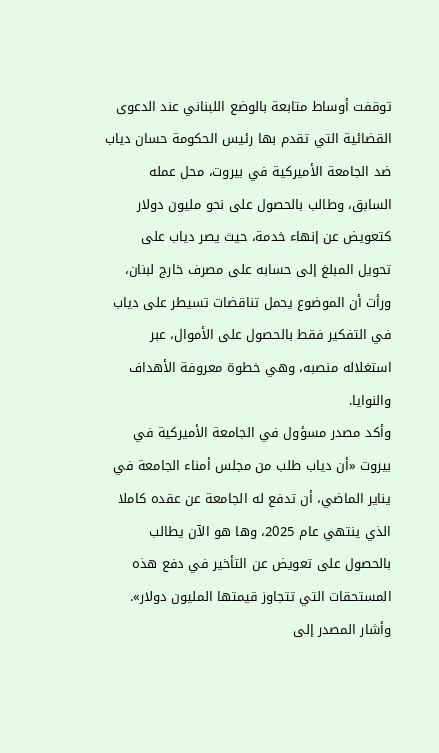توقفت أوساط متابعة بالوضع اللبناني عند الدعوى القضائية التي تقدم بها رئيس الحكومة حسان دياب ضد الجامعة الأميركية في بيروت، محل عمله السابق، وطالب بالحصول على نحو مليون دولار كتعويض عن إنهاء خدمة، حيث يصر دياب على تحويل المبلغ إلى حسابه على مصرف خارج لبنان، ورأت أن الموضوع يحمل تناقضات تسيطر على دياب في التفكير فقط بالحصول على الأموال، عبر استغلاله منصبه، وهي خطوة معروفة الأهداف والنوايا.
وأكد مصدر مسؤول في الجامعة الأميركية في بيروت «أن دياب طلب من مجلس أمناء الجامعة في يناير الماضي، أن تدفع له الجامعة عن عقده كاملا الذي ينتهي عام 2025، وها هو الآن يطالب بالحصول على تعويض عن التأخير في دفع هذه المستحقات التي تتجاوز قيمتها المليون دولار».
وأشار المصدر إلى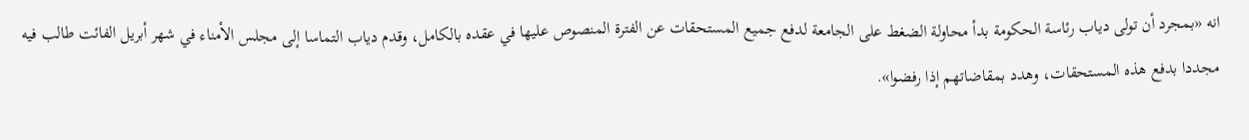انه «بمجرد أن تولى دياب رئاسة الحكومة بدأ محاولة الضغط على الجامعة لدفع جميع المستحقات عن الفترة المنصوص عليها في عقده بالكامل، وقدم دياب التماسا إلى مجلس الأمناء في شهر أبريل الفائت طالب فيه مجددا بدفع هذه المستحقات، وهدد بمقاضاتهم إذا رفضوا».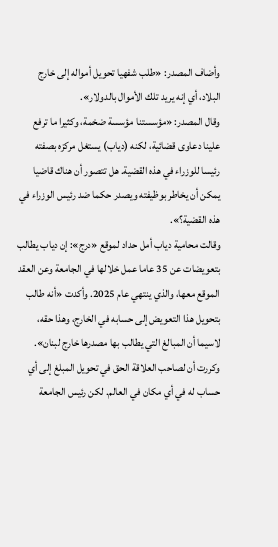وأضاف المصدر: «طلب شفهيا تحويل أمواله إلى خارج البلاد، أي إنه يريد تلك الأموال بالدولار».
وقال المصدر: «مؤسستنا مؤسسة ضخمة، وكثيرا ما ترفع علينا دعاوى قضائية، لكنه (دياب) يستغل مركزه بصفته رئيسا للوزراء في هذه القضية. هل تتصور أن هناك قاضيا يمكن أن يخاطر بوظيفته ويصدر حكما ضد رئيس الوزراء في هذه القضية؟».
وقالت محامية دياب أمل حداد لموقع «درج»: إن دياب يطالب بتعويضات عن 35 عاما عمل خلالها في الجامعة وعن العقد الموقع معها، والذي ينتهي عام 2025. وأكدت «أنه طالب بتحويل هذا التعويض إلى حسابه في الخارج، وهذا حقه، لاسيما أن المبالغ التي يطالب بها مصدرها خارج لبنان». وكررت أن لصاحب العلاقة الحق في تحويل المبلغ إلى أي حساب له في أي مكان في العالم. لكن رئيس الجامعة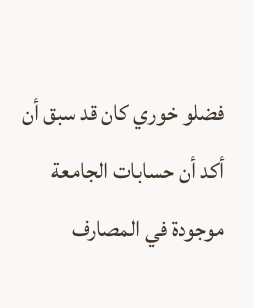فضلو خوري كان قد سبق أن أكد أن حسابات الجامعة موجودة في المصارف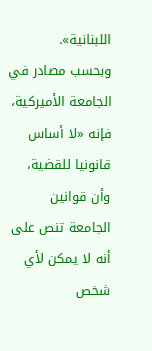اللبنانية».
وبحسب مصادر في الجامعة الأميركية، فإنه «لا أساس قانونيا للقضية، وأن قوانين الجامعة تنص على أنه لا يمكن لأي شخص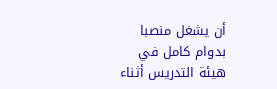أن يشغل منصبا بدوام كامل في هيئة التدريس أثناء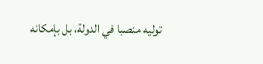توليه منصبا في الدولة، بل بإمكانه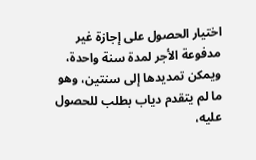اختيار الحصول على إجازة غير مدفوعة الأجر لمدة سنة واحدة، ويمكن تمديدها إلى سنتين، وهو ما لم يتقدم دياب بطلب للحصول عليه،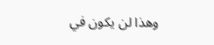وهذا لن يكون في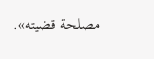مصلحة قضيته».